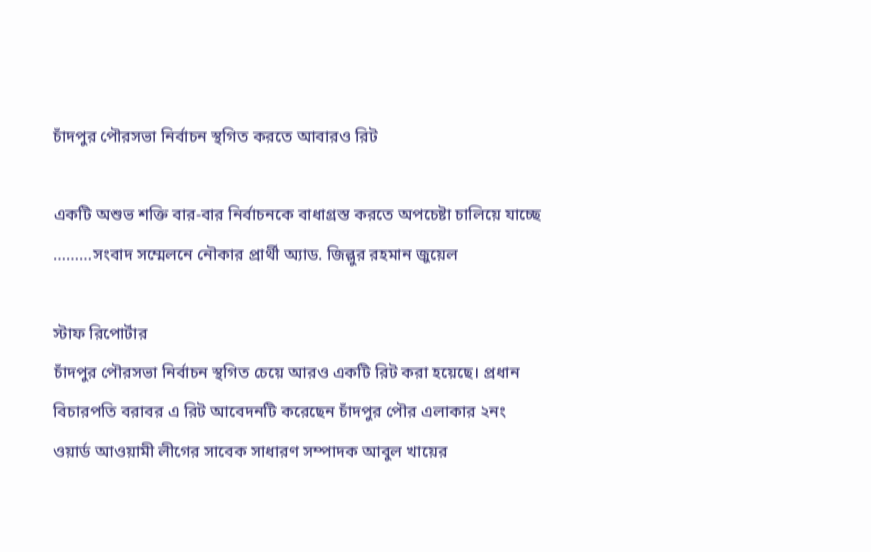চাঁদপুর পৌরসভা নির্বাচন স্থগিত করতে আবারও রিট

একটি অশুভ শক্তি বার-বার নির্বাচনকে বাধাগ্রস্ত করতে অপচেষ্টা চালিয়ে যাচ্ছে
………সংবাদ সম্মেলনে নৌকার প্রার্থী অ্যাড. জিল্লুর রহমান জুয়েল

স্টাফ রিপোর্টার
চাঁদপুর পৌরসভা নির্বাচন স্থগিত চেয়ে আরও একটি রিট করা হয়েছে। প্রধান বিচারপতি বরাবর এ রিট আবেদনটি করেছেন চাঁদপুর পৌর এলাকার ২নং ওয়ার্ড আওয়ামী লীগের সাবেক সাধারণ সম্পাদক আবুল খায়ের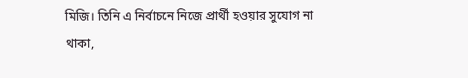মিজি। তিনি এ নির্বাচনে নিজে প্রার্থী হওয়ার সুযোগ না থাকা,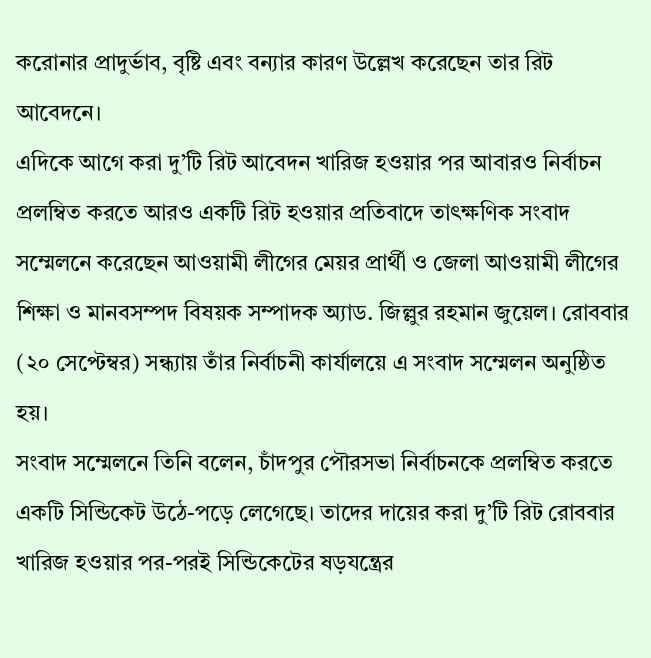করোনার প্রাদুর্ভাব, বৃষ্টি এবং বন্যার কারণ উল্লেখ করেছেন তার রিট আবেদনে।
এদিকে আগে করা দু’টি রিট আবেদন খারিজ হওয়ার পর আবারও নির্বাচন প্রলম্বিত করতে আরও একটি রিট হওয়ার প্রতিবাদে তাৎক্ষণিক সংবাদ সম্মেলনে করেছেন আওয়ামী লীগের মেয়র প্রার্থী ও জেলা আওয়ামী লীগের শিক্ষা ও মানবসম্পদ বিষয়ক সম্পাদক অ্যাড. জিল্লুর রহমান জুয়েল। রোববার (২০ সেপ্টেম্বর) সন্ধ্যায় তাঁর নির্বাচনী কার্যালয়ে এ সংবাদ সম্মেলন অনুষ্ঠিত হয়।
সংবাদ সম্মেলনে তিনি বলেন, চাঁদপুর পৌরসভা নির্বাচনকে প্রলম্বিত করতে একটি সিন্ডিকেট উঠে-পড়ে লেগেছে। তাদের দায়ের করা দু’টি রিট রোববার খারিজ হওয়ার পর-পরই সিন্ডিকেটের ষড়যন্ত্রের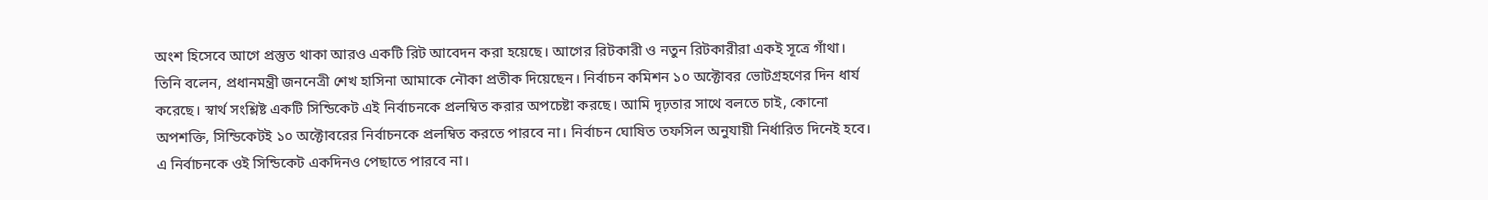অংশ হিসেবে আগে প্রস্তুত থাকা আরও একটি রিট আবেদন করা হয়েছে। আগের রিটকারী ও নতুন রিটকারীরা একই সূত্রে গাঁথা।
তিনি বলেন, প্রধানমন্ত্রী জননেত্রী শেখ হাসিনা আমাকে নৌকা প্রতীক দিয়েছেন। নির্বাচন কমিশন ১০ অক্টোবর ভোটগ্রহণের দিন ধার্য করেছে। স্বার্থ সংশ্লিষ্ট একটি সিন্ডিকেট এই নির্বাচনকে প্রলম্বিত করার অপচেষ্টা করছে। আমি দৃঢ়তার সাথে বলতে চাই, কোনো অপশক্তি, সিন্ডিকেটই ১০ অক্টোবরের নির্বাচনকে প্রলম্বিত করতে পারবে না। নির্বাচন ঘোষিত তফসিল অনুযায়ী নির্ধারিত দিনেই হবে। এ নির্বাচনকে ওই সিন্ডিকেট একদিনও পেছাতে পারবে না।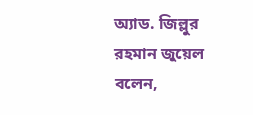অ্যাড. জিল্লুর রহমান জুয়েল বলেন,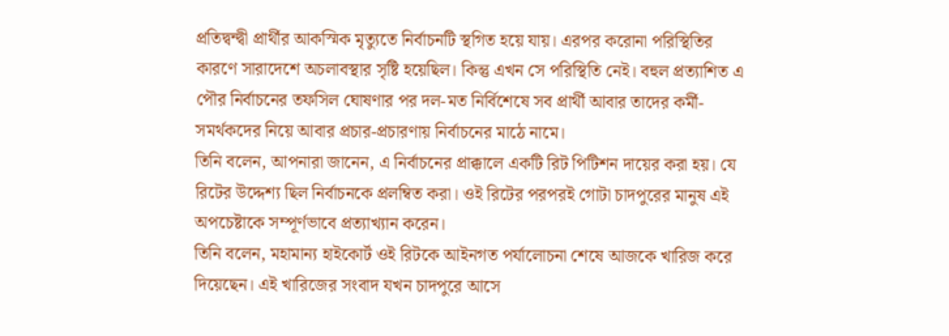প্রতিদ্বন্দ্বী প্রার্থীর আকস্মিক মৃত্যুতে নির্বাচনটি স্থগিত হয়ে যায়। এরপর করোনা পরিস্থিতির কারণে সারাদেশে অচলাবস্থার সৃষ্টি হয়েছিল। কিন্তু এখন সে পরিস্থিতি নেই। বহুল প্রত্যাশিত এ পৌর নির্বাচনের তফসিল ঘোষণার পর দল-মত নির্বিশেষে সব প্রার্থী আবার তাদের কর্মী-সমর্থকদের নিয়ে আবার প্রচার-প্রচারণায় নির্বাচনের মাঠে নামে।
তিনি বলেন, আপনারা জানেন, এ নির্বাচনের প্রাক্কালে একটি রিট পিটিশন দায়ের করা হয়। যে রিটের উদ্দেশ্য ছিল নির্বাচনকে প্রলম্বিত করা। ওই রিটের পরপরই গোটা চাদপুরের মানুষ এই অপচেষ্টাকে সম্পূর্ণভাবে প্রত্যাখ্যান করেন।
তিনি বলেন, মহামান্য হাইকোর্ট ওই রিটকে আইনগত পর্যালোচনা শেষে আজকে খারিজ করে দিয়েছেন। এই খারিজের সংবাদ যখন চাদপুরে আসে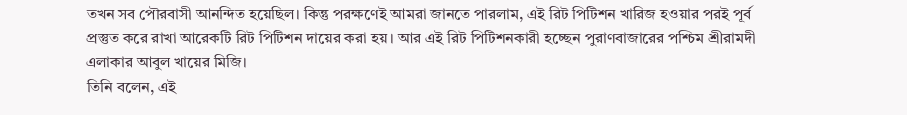তখন সব পৌরবাসী আনন্দিত হয়েছিল। কিন্তু পরক্ষণেই আমরা জানতে পারলাম, এই রিট পিটিশন খারিজ হওয়ার পরই পূর্ব প্রস্তুত করে রাখা আরেকটি রিট পিটিশন দায়ের করা হয়। আর এই রিট পিটিশনকারী হচ্ছেন পুরাণবাজারের পশ্চিম শ্রীরামদী এলাকার আবুল খায়ের মিজি।
তিনি বলেন, এই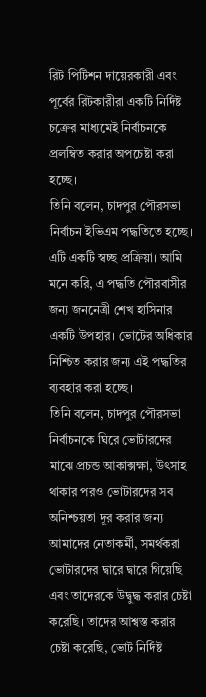রিট পিটিশন দায়েরকারী এবং পূর্বের রিটকারীরা একটি নির্দিষ্ট চক্রের মাধ্যমেই নির্বাচনকে প্রলম্বিত করার অপচেষ্টা করা হচ্ছে।
তিনি বলেন, চাদপুর পৌরসভা নির্বাচন ইভিএম পদ্ধতিতে হচ্ছে। এটি একটি স্বচ্ছ প্রক্রিয়া। আমি মনে করি, এ পদ্ধতি পৌরবাসীর জন্য জননেত্রী শেখ হাসিনার একটি উপহার। ভোটের অধিকার নিশ্চিত করার জন্য এই পদ্ধতির ব্যবহার করা হচ্ছে।
তিনি বলেন, চাদপুর পৌরসভা নির্বাচনকে ঘিরে ভোটারদের মাঝে প্রচন্ড আকাক্সক্ষা, উৎসাহ থাকার পরও ভোটারদের সব অনিশ্চয়তা দূর করার জন্য আমাদের নেতাকর্মী, সমর্থকরা ভোটারদের দ্বারে দ্বারে গিয়েছি এবং তাদেরকে উদ্বুদ্ধ করার চেষ্টা করেছি। তাদের আশ্বস্ত করার চেষ্টা করেছি, ভোট নির্দিষ্ট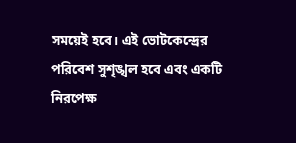সময়েই হবে। এই ভোটকেন্দ্রের পরিবেশ সুশৃঙ্খল হবে এবং একটি নিরপেক্ষ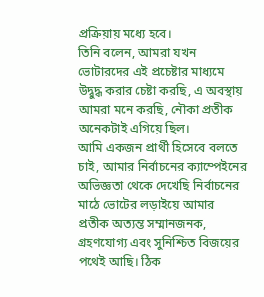প্রক্রিয়ায় মধ্যে হবে।
তিনি বলেন, আমরা যখন ভোটারদের এই প্রচেষ্টার মাধ্যমে উদ্বুদ্ধ করার চেষ্টা করছি, এ অবস্থায় আমরা মনে করছি, নৌকা প্রতীক অনেকটাই এগিয়ে ছিল।
আমি একজন প্রার্থী হিসেবে বলতে চাই, আমার নির্বাচনের ক্যাম্পেইনের অভিজ্ঞতা থেকে দেখেছি নির্বাচনের মাঠে ভোটের লড়াইয়ে আমার প্রতীক অত্যন্ত সম্মানজনক, গ্রহণযোগ্য এবং সুনিশ্চিত বিজয়ের পথেই আছি। ঠিক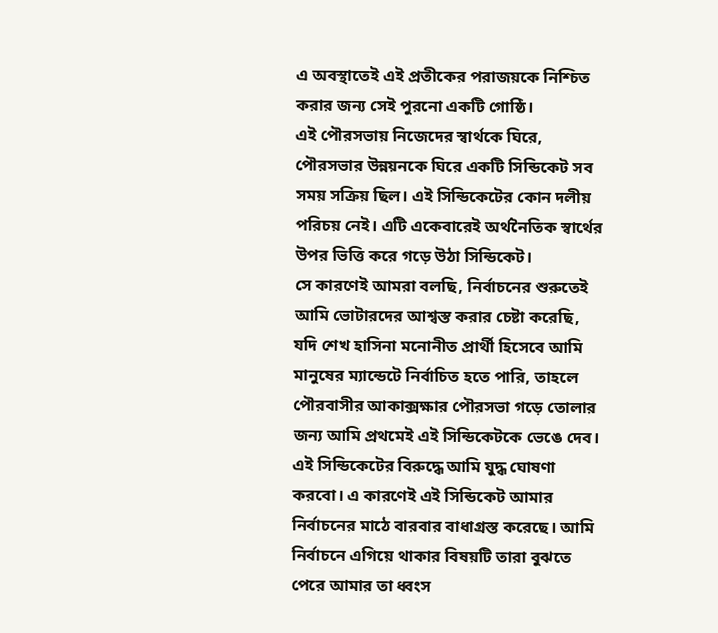এ অবস্থাতেই এই প্রতীকের পরাজয়কে নিশ্চিত করার জন্য সেই পুরনো একটি গোষ্ঠি।
এই পৌরসভায় নিজেদের স্বার্থকে ঘিরে, পৌরসভার উন্নয়নকে ঘিরে একটি সিন্ডিকেট সব সময় সক্রিয় ছিল। এই সিন্ডিকেটের কোন দলীয় পরিচয় নেই। এটি একেবারেই অর্থনৈতিক স্বার্থের উপর ভিত্তি করে গড়ে উঠা সিন্ডিকেট।
সে কারণেই আমরা বলছি, নির্বাচনের শুরুতেই আমি ভোটারদের আশ্বস্ত করার চেষ্টা করেছি, যদি শেখ হাসিনা মনোনীত প্রার্থী হিসেবে আমি মানুষের ম্যান্ডেটে নির্বাচিত হতে পারি, তাহলে পৌরবাসীর আকাক্সক্ষার পৌরসভা গড়ে তোলার জন্য আমি প্রথমেই এই সিন্ডিকেটকে ভেঙে দেব। এই সিন্ডিকেটের বিরুদ্ধে আমি যুদ্ধ ঘোষণা করবো। এ কারণেই এই সিন্ডিকেট আমার নির্বাচনের মাঠে বারবার বাধাগ্রস্ত করেছে। আমি নির্বাচনে এগিয়ে থাকার বিষয়টি তারা বুঝতে পেরে আমার তা ধ্বংস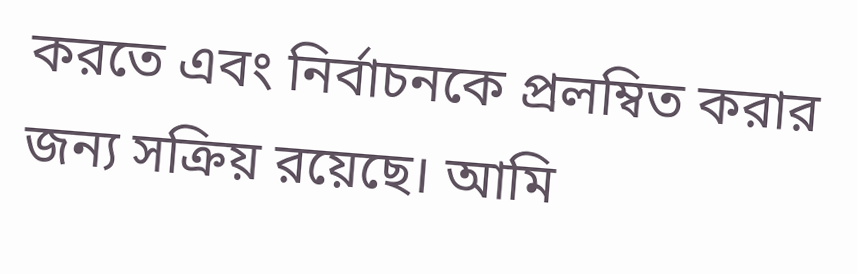করতে এবং নির্বাচনকে প্রলম্বিত করার জন্য সক্রিয় রয়েছে। আমি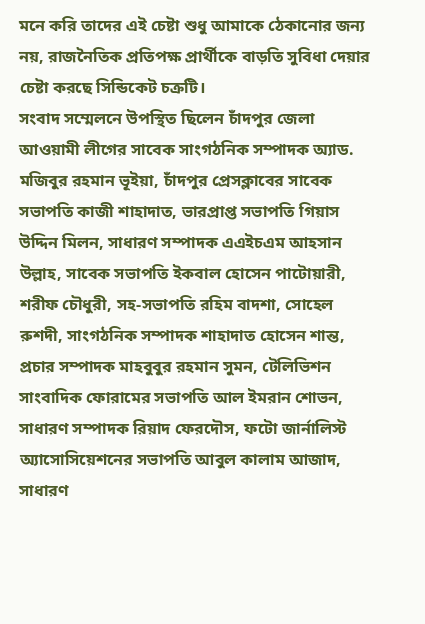মনে করি তাদের এই চেষ্টা শুধু আমাকে ঠেকানোর জন্য নয়, রাজনৈতিক প্রতিপক্ষ প্রার্থীকে বাড়তি সুবিধা দেয়ার চেষ্টা করছে সিন্ডিকেট চক্রটি।
সংবাদ সম্মেলনে উপস্থিত ছিলেন চাঁদপুর জেলা আওয়ামী লীগের সাবেক সাংগঠনিক সম্পাদক অ্যাড. মজিবুর রহমান ভূইয়া, চাঁদপুর প্রেসক্লাবের সাবেক সভাপতি কাজী শাহাদাত, ভারপ্রাপ্ত সভাপতি গিয়াস উদ্দিন মিলন, সাধারণ সম্পাদক এএইচএম আহসান উল্লাহ, সাবেক সভাপতি ইকবাল হোসেন পাটোয়ারী, শরীফ চৌধুরী, সহ-সভাপতি রহিম বাদশা, সোহেল রুশদী, সাংগঠনিক সম্পাদক শাহাদাত হোসেন শান্ত, প্রচার সম্পাদক মাহবুবুর রহমান সুমন, টেলিভিশন সাংবাদিক ফোরামের সভাপতি আল ইমরান শোভন, সাধারণ সম্পাদক রিয়াদ ফেরদৌস, ফটো জার্নালিস্ট অ্যাসোসিয়েশনের সভাপতি আবুল কালাম আজাদ, সাধারণ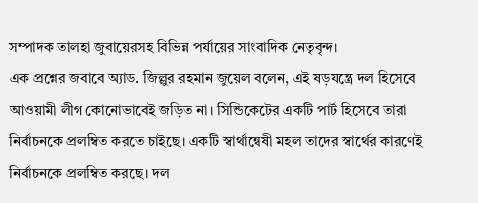সম্পাদক তালহা জুবায়েরসহ বিভিন্ন পর্যায়ের সাংবাদিক নেতৃবৃন্দ।
এক প্রশ্নের জবাবে অ্যাড. জিল্লুর রহমান জুয়েল বলেন, এই ষড়যন্ত্রে দল হিসেবে আওয়ামী লীগ কোনোভাবেই জড়িত না। সিন্ডিকেটের একটি পার্ট হিসেবে তারা নির্বাচনকে প্রলম্বিত করতে চাইছে। একটি স্বার্থান্বেষী মহল তাদের স্বার্থের কারণেই নির্বাচনকে প্রলম্বিত করছে। দল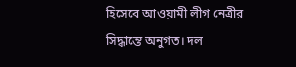হিসেবে আওয়ামী লীগ নেত্রীর সিদ্ধান্তে অনুগত। দল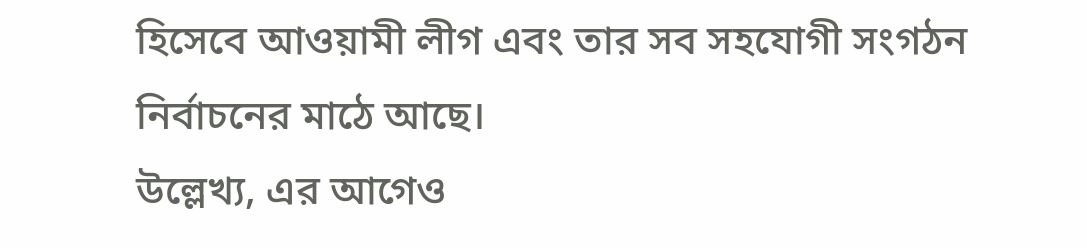হিসেবে আওয়ামী লীগ এবং তার সব সহযোগী সংগঠন নির্বাচনের মাঠে আছে।
উল্লেখ্য, এর আগেও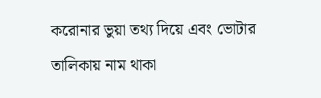করোনার ভুয়া তথ্য দিয়ে এবং ভোটার তালিকায় নাম থাকা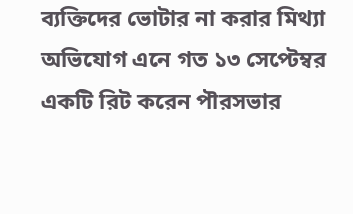ব্যক্তিদের ভোটার না করার মিথ্যা অভিযোগ এনে গত ১৩ সেপ্টেম্বর একটি রিট করেন পৗরসভার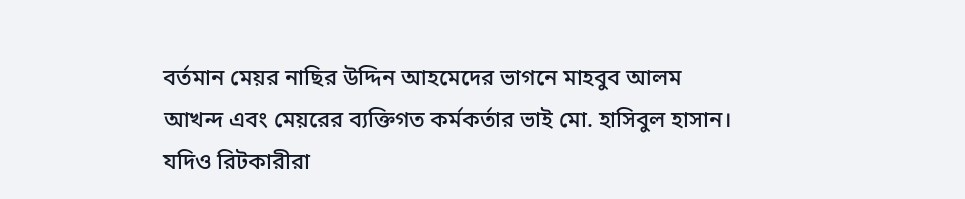বর্তমান মেয়র নাছির উদ্দিন আহমেদের ভাগনে মাহবুব আলম আখন্দ এবং মেয়রের ব্যক্তিগত কর্মকর্তার ভাই মো. হাসিবুল হাসান। যদিও রিটকারীরা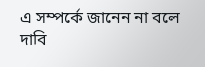এ সম্পর্কে জানেন না বলে দাবি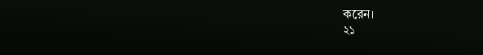করেন।
২১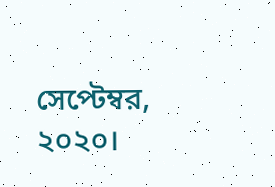সেপ্টেম্বর, ২০২০।